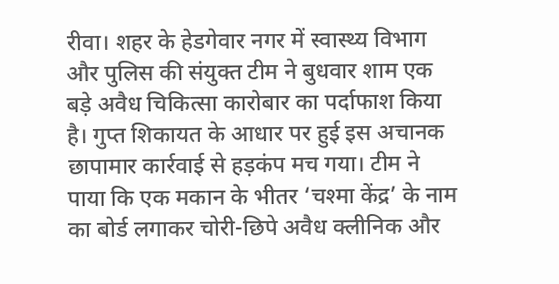रीवा। शहर के हेडगेवार नगर में स्वास्थ्य विभाग और पुलिस की संयुक्त टीम ने बुधवार शाम एक बड़े अवैध चिकित्सा कारोबार का पर्दाफाश किया है। गुप्त शिकायत के आधार पर हुई इस अचानक छापामार कार्रवाई से हड़कंप मच गया। टीम ने पाया कि एक मकान के भीतर ‘चश्मा केंद्र’ के नाम का बोर्ड लगाकर चोरी-छिपे अवैध क्लीनिक और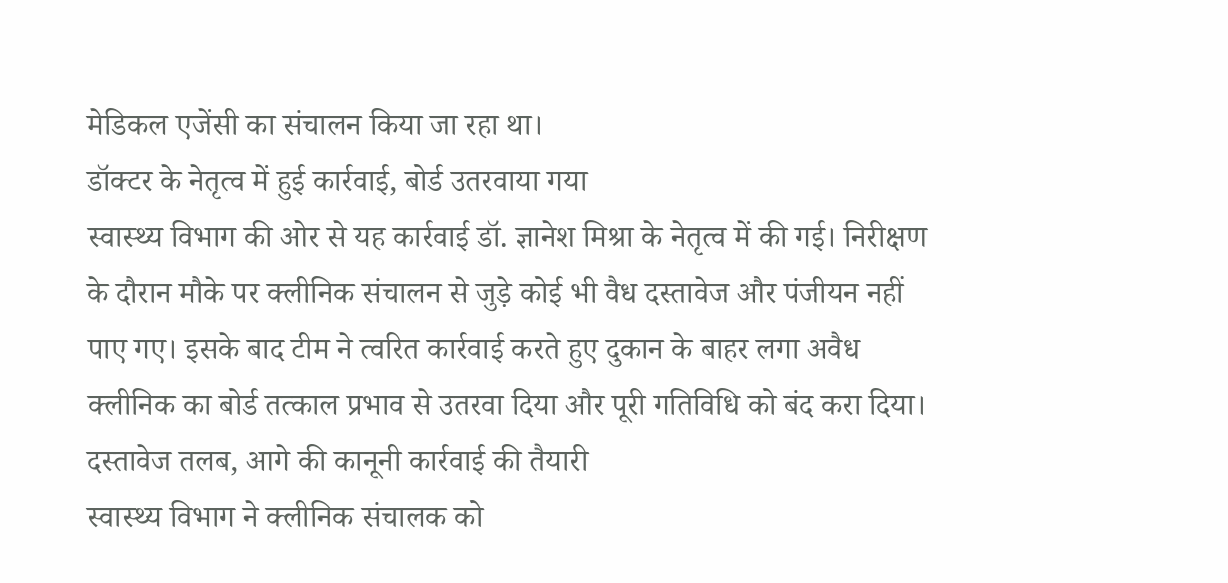मेडिकल एजेंसी का संचालन किया जा रहा था।
डॉक्टर के नेतृत्व में हुई कार्रवाई, बोर्ड उतरवाया गया
स्वास्थ्य विभाग की ओर से यह कार्रवाई डॉ. ज्ञानेश मिश्रा के नेतृत्व में की गई। निरीक्षण के दौरान मौके पर क्लीनिक संचालन से जुड़े कोई भी वैध दस्तावेज और पंजीयन नहीं पाए गए। इसके बाद टीम ने त्वरित कार्रवाई करते हुए दुकान के बाहर लगा अवैध क्लीनिक का बोर्ड तत्काल प्रभाव से उतरवा दिया और पूरी गतिविधि को बंद करा दिया।
दस्तावेज तलब, आगे की कानूनी कार्रवाई की तैयारी
स्वास्थ्य विभाग ने क्लीनिक संचालक को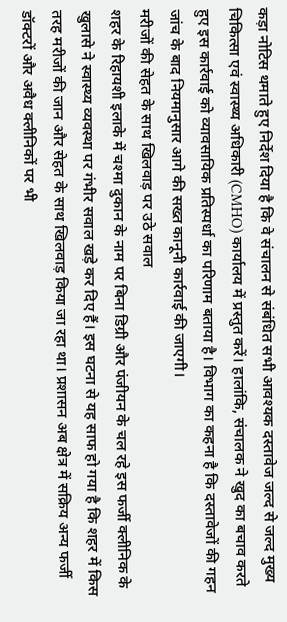कड़ा नोटिस थमाते हुए निर्देश दिया है कि वे संचालन से संबंधित सभी आवश्यक दस्तावेज जल्द से जल्द मुख्य चिकित्सा एवं स्वास्थ्य अधिकारी (CMHO) कार्यालय में प्रस्तुत करें। हालांकि, संचालक ने खुद का बचाव करते हुए इस कार्रवाई को व्यावसायिक प्रतिस्पर्धा का परिणाम बताया है। विभाग का कहना है कि दस्तावेजों की गहन जांच के बाद नियमानुसार आगे की सख्त कानूनी कार्रवाई की जाएगी।
मरीजों की सेहत के साथ खिलवाड़ पर उठे सवाल
शहर के रिहायशी इलाके में चश्मा दुकान के नाम पर बिना डिग्री और पंजीयन के चल रहे इस फर्जी क्लीनिक के खुलासे ने स्वास्थ्य व्यवस्था पर गंभीर सवाल खड़े कर दिए हैं। इस घटना से यह साफ हो गया है कि शहर में किस तरह मरीजों की जान और सेहत के साथ खिलवाड़ किया जा रहा था। प्रशासन अब क्षेत्र में सक्रिय अन्य फर्जी डॉक्टरों और अवैध क्लीनिकों पर भी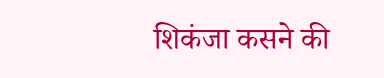शिकंजा कसने की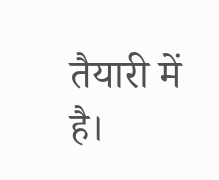तैयारी में है।